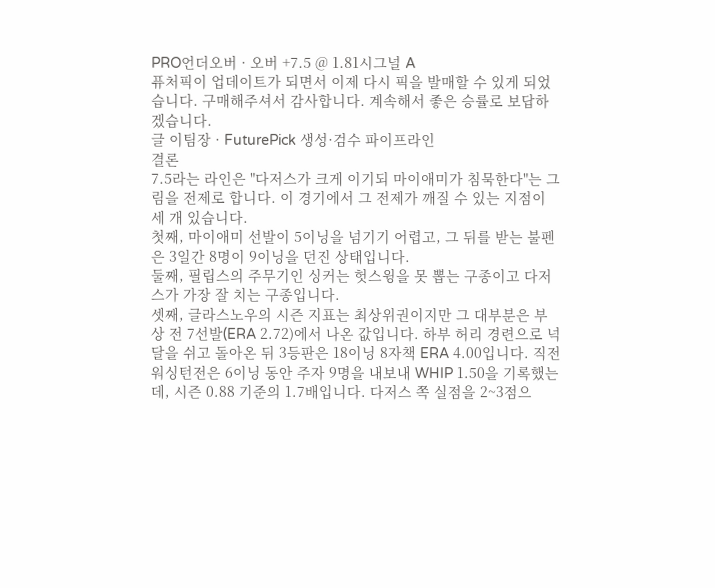PRO언더오버 · 오버 +7.5 @ 1.81시그널 A
퓨처픽이 업데이트가 되면서 이제 다시 픽을 발매할 수 있게 되었습니다. 구매해주셔서 감사합니다. 계속해서 좋은 승률로 보답하겠습니다.
글 이팀장 · FuturePick 생성·검수 파이프라인
결론
7.5라는 라인은 "다저스가 크게 이기되 마이애미가 침묵한다"는 그림을 전제로 합니다. 이 경기에서 그 전제가 깨질 수 있는 지점이 세 개 있습니다.
첫째, 마이애미 선발이 5이닝을 넘기기 어렵고, 그 뒤를 받는 불펜은 3일간 8명이 9이닝을 던진 상태입니다.
둘째, 필립스의 주무기인 싱커는 헛스윙을 못 뽑는 구종이고 다저스가 가장 잘 치는 구종입니다.
셋째, 글라스노우의 시즌 지표는 최상위권이지만 그 대부분은 부상 전 7선발(ERA 2.72)에서 나온 값입니다. 하부 허리 경련으로 넉 달을 쉬고 돌아온 뒤 3등판은 18이닝 8자책 ERA 4.00입니다. 직전 워싱턴전은 6이닝 동안 주자 9명을 내보내 WHIP 1.50을 기록했는데, 시즌 0.88 기준의 1.7배입니다. 다저스 쪽 실점을 2~3점으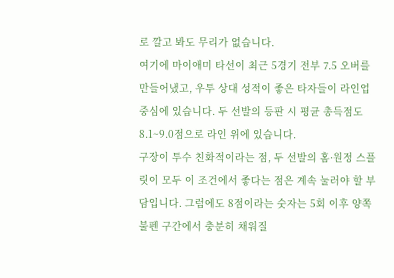로 깔고 봐도 무리가 없습니다.
여기에 마이애미 타선이 최근 5경기 전부 7.5 오버를 만들어냈고, 우투 상대 성적이 좋은 타자들이 라인업 중심에 있습니다. 두 선발의 등판 시 평균 총득점도 8.1~9.0점으로 라인 위에 있습니다.
구장이 투수 친화적이라는 점, 두 선발의 홈·원정 스플릿이 모두 이 조건에서 좋다는 점은 계속 눌러야 할 부담입니다. 그럼에도 8점이라는 숫자는 5회 이후 양쪽 불펜 구간에서 충분히 채워질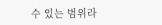수 있는 범위라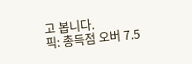고 봅니다.
픽: 총득점 오버 7.5